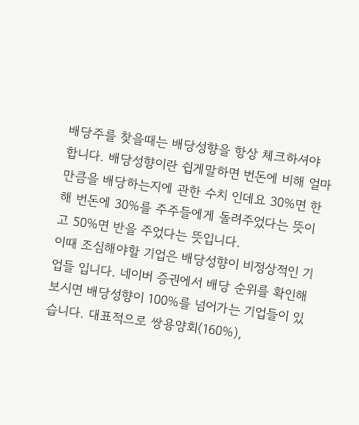배당주를 찾을때는 배당성향을 항상 체크하셔야 합니다. 배당성향이란 쉽게말하면 번돈에 비해 얼마만큼을 배당하는지에 관한 수치 인데요 30%면 한해 번돈에 30%를 주주들에게 돌려주었다는 뜻이고 50%면 반을 주었다는 뜻입니다.
이때 조심해야할 기업은 배당성향이 비정상적인 기업들 입니다. 네이버 증권에서 배당 순위를 확인해보시면 배당성향이 100%를 넘어가는 기업들이 있습니다. 대표적으로 쌍용양회(160%),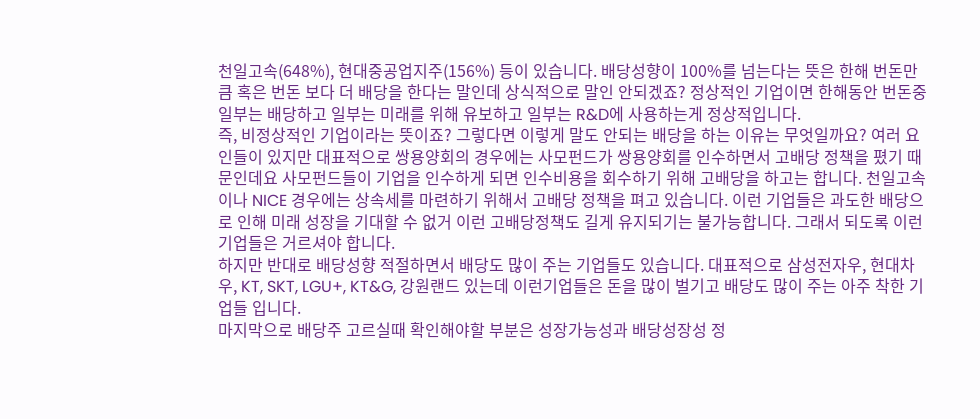천일고속(648%), 현대중공업지주(156%) 등이 있습니다. 배당성향이 100%를 넘는다는 뜻은 한해 번돈만큼 혹은 번돈 보다 더 배당을 한다는 말인데 상식적으로 말인 안되겠죠? 정상적인 기업이면 한해동안 번돈중 일부는 배당하고 일부는 미래를 위해 유보하고 일부는 R&D에 사용하는게 정상적입니다.
즉, 비정상적인 기업이라는 뜻이죠? 그렇다면 이렇게 말도 안되는 배당을 하는 이유는 무엇일까요? 여러 요인들이 있지만 대표적으로 쌍용양회의 경우에는 사모펀드가 쌍용양회를 인수하면서 고배당 정책을 폈기 때문인데요 사모펀드들이 기업을 인수하게 되면 인수비용을 회수하기 위해 고배당을 하고는 합니다. 천일고속이나 NICE 경우에는 상속세를 마련하기 위해서 고배당 정책을 펴고 있습니다. 이런 기업들은 과도한 배당으로 인해 미래 성장을 기대할 수 없거 이런 고배당정책도 길게 유지되기는 불가능합니다. 그래서 되도록 이런기업들은 거르셔야 합니다.
하지만 반대로 배당성향 적절하면서 배당도 많이 주는 기업들도 있습니다. 대표적으로 삼성전자우, 현대차우, KT, SKT, LGU+, KT&G, 강원랜드 있는데 이런기업들은 돈을 많이 벌기고 배당도 많이 주는 아주 착한 기업들 입니다.
마지막으로 배당주 고르실때 확인해야할 부분은 성장가능성과 배당성장성 정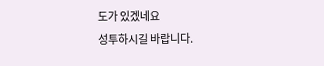도가 있겠네요
성투하시길 바랍니다.